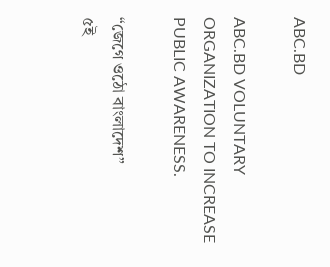ABC.BD

ABC.BD VOLUNTARY ORGANIZATION TO INCREASE PUBLIC AWARENESS.

“জেগে ওঠো বাংলাদেশ”
৫ই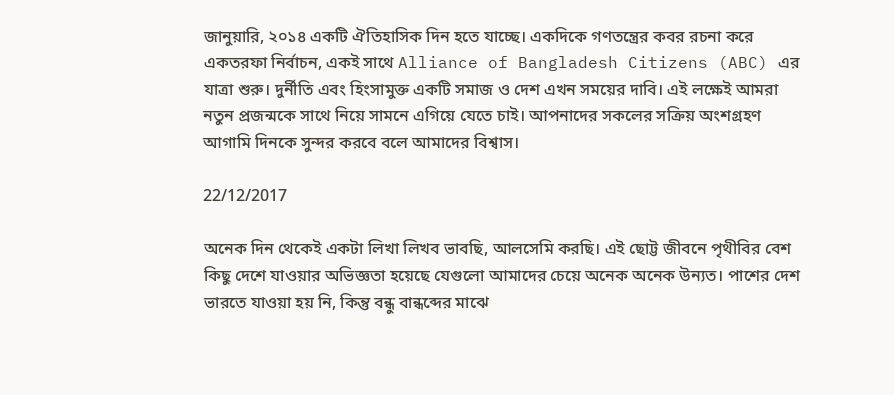জানুয়ারি, ২০১৪ একটি ঐতিহাসিক দিন হতে যাচ্ছে। একদিকে গণতন্ত্রের কবর রচনা করে একতরফা নির্বাচন, একই সাথে Alliance of Bangladesh Citizens (ABC) এর যাত্রা শুরু। দুর্নীতি এবং হিংসামুক্ত একটি সমাজ ও দেশ এখন সময়ের দাবি। এই লক্ষেই আমরা নতুন প্রজন্মকে সাথে নিয়ে সামনে এগিয়ে যেতে চাই। আপনাদের সকলের সক্রিয় অংশগ্রহণ আগামি দিনকে সুন্দর করবে বলে আমাদের বিশ্বাস।

22/12/2017

অনেক দিন থেকেই একটা লিখা লিখব ভাবছি, আলসেমি করছি। এই ছোট্ট জীবনে পৃথীবির বেশ কিছু দেশে যাওয়ার অভিজ্ঞতা হয়েছে যেগুলো আমাদের চেয়ে অনেক অনেক উন্যত। পাশের দেশ ভারতে যাওয়া হয় নি, কিন্তু বন্ধু বান্ধব্দের মাঝে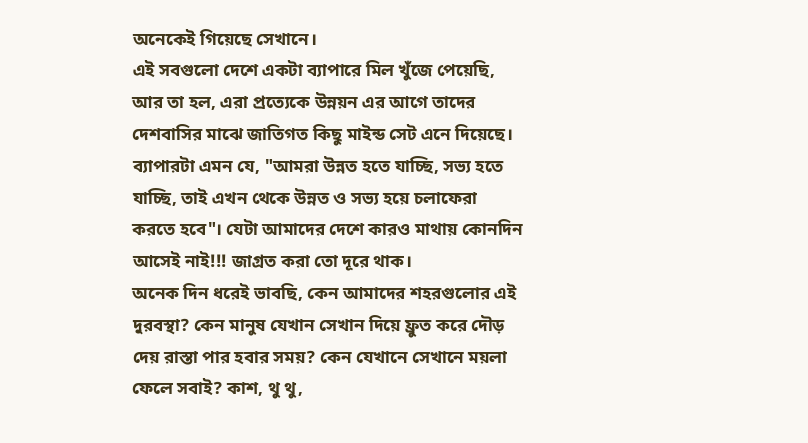অনেকেই গিয়েছে সেখানে।
এই সবগুলো দেশে একটা ব্যাপারে মিল খুঁজে পেয়েছি, আর তা হল, এরা প্রত্যেকে উন্নয়ন এর আগে তাদের দেশবাসির মাঝে জাতিগত কিছু মাইন্ড সেট এনে দিয়েছে। ব্যাপারটা এমন যে, "আমরা উন্নত হতে যাচ্ছি, সভ্য হতে যাচ্ছি, তাই এখন থেকে উন্নত ও সভ্য হয়ে চলাফেরা করতে হবে"। যেটা আমাদের দেশে কারও মাথায় কোনদিন আসেই নাই!!! জাগ্রত করা তো দূরে থাক।
অনেক দিন ধরেই ভাবছি, কেন আমাদের শহরগুলোর এই দুরবস্থা? কেন মানুষ যেখান সেখান দিয়ে ফ্রুত করে দৌড় দেয় রাস্তা পার হবার সময়? কেন যেখানে সেখানে ময়লা ফেলে সবাই? কাশ, থু থু,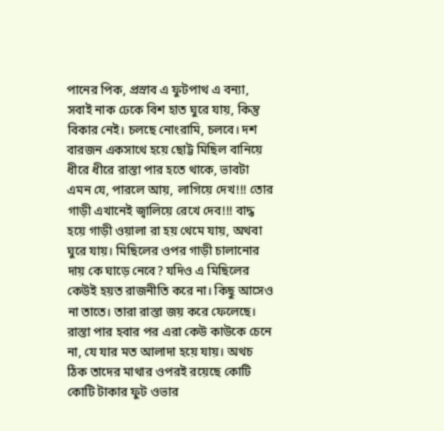পানের পিক, প্রস্রাব এ ফুটপাথ এ বন্যা, সবাই নাক ঢেকে বিশ হাত ঘুরে যায়, কিন্তু বিকার নেই। চলছে নোংরামি, চলবে। দশ বারজন একসাথে হয়ে ছোট্ট মিছিল বানিয়ে ধীরে ধীরে রাস্তা পার হতে থাকে, ভাবটা এমন যে, পারলে আয়, লাগিয়ে দেখ!!! তোর গাড়ী এখানেই জ্বালিয়ে রেখে দেব!!! বাদ্ধ হয়ে গাড়ী ওয়ালা রা হয় থেমে যায়, অথবা ঘুরে যায়। মিছিলের ওপর গাড়ী চালানোর দায় কে ঘাড়ে নেবে? যদিও এ মিছিলের কেউই হয়ত রাজনীতি করে না। কিছু আসেও না তাতে। তারা রাস্তা জয় করে ফেলেছে। রাস্তা পার হবার পর এরা কেউ কাউকে চেনে না, যে যার মত আলাদা হয়ে যায়। অথচ ঠিক তাদের মাথার ওপরই রয়েছে কোটি কোটি টাকার ফুট ওভার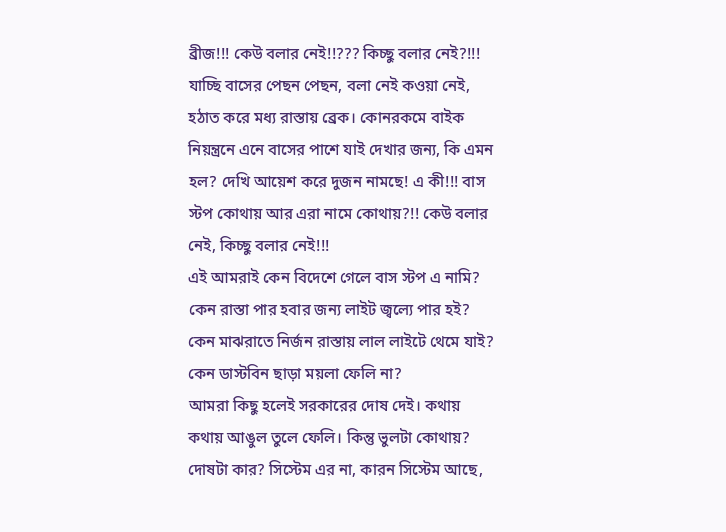ব্রীজ!!! কেউ বলার নেই!!??? কিচ্ছু বলার নেই?!!!
যাচ্ছি বাসের পেছন পেছন, বলা নেই কওয়া নেই, হঠাত করে মধ্য রাস্তায় ব্রেক। কোনরকমে বাইক নিয়ন্ত্রনে এনে বাসের পাশে যাই দেখার জন্য, কি এমন হল? দেখি আয়েশ করে দুজন নামছে! এ কী!!! বাস স্টপ কোথায় আর এরা নামে কোথায়?!! কেউ বলার নেই, কিচ্ছু বলার নেই!!!
এই আমরাই কেন বিদেশে গেলে বাস স্টপ এ নামি? কেন রাস্তা পার হবার জন্য লাইট জ্বল্যে পার হই? কেন মাঝরাতে নির্জন রাস্তায় লাল লাইটে থেমে যাই? কেন ডাস্টবিন ছাড়া ময়লা ফেলি না?
আমরা কিছু হলেই সরকারের দোষ দেই। কথায় কথায় আঙুল তুলে ফেলি। কিন্তু ভুলটা কোথায়? দোষটা কার? সিস্টেম এর না, কারন সিস্টেম আছে,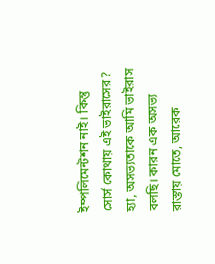ইম্পলিমেন্টশন নাই। কিন্তু সোর্স কোথায় এই ভাইরাসের? হ্যা, অসভ্যতাকে আমি ভাইরাস বলছি। কারন এক অসভ্য রাস্তায় মোতে, আরেক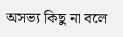অসভ্য কিছু না বলে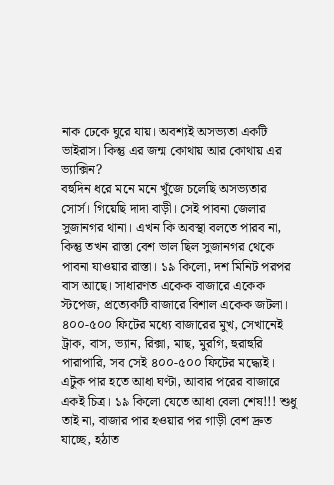নাক ঢেকে ঘুরে যায়। অবশ্যই অসভ্যতা একটি ভাইরাস। কিন্তু এর জন্ম কোথায় আর কোথায় এর ভ্যাক্সিন?
বহুদিন ধরে মনে মনে খুঁজে চলেছি অসভ্যতার সোর্স। গিয়েছি দাদা বাড়ী। সেই পাবনা জেলার সুজানগর থানা। এখন কি অবস্থা বলতে পারব না, কিন্তু তখন রাস্তা বেশ ভাল ছিল সুজানগর থেকে পাবনা যাওয়ার রাস্তা। ১৯ কিলো, দশ মিনিট পরপর বাস আছে। সাধারণত একেক বাজারে একেক স্টপেজ, প্রত্যেকটি বাজারে বিশাল একেক জটলা। ৪০০-৫০০ ফিটের মধ্যে বাজারের মুখ, সেখানেই ট্রাক, বাস, ভ্যান, রিক্সা, মাছ, মুরগি, হুরাহুরি পারাপারি, সব সেই ৪০০-৫০০ ফিটের মদ্ধ্যেই। এটুক পার হতে আধা ঘণ্টা, আবার পরের বাজারে একই চিত্র। ১৯ কিলো যেতে আধা বেলা শেষ!!! শুধু তাই না, বাজার পার হওয়ার পর গাড়ী বেশ দ্রুত যাচ্ছে, হঠাত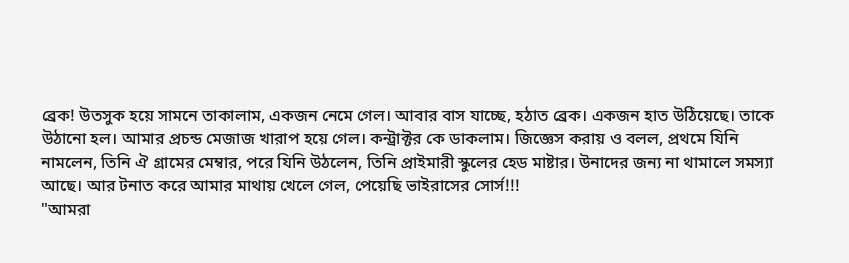ব্রেক! উতসুক হয়ে সামনে তাকালাম, একজন নেমে গেল। আবার বাস যাচ্ছে, হঠাত ব্রেক। একজন হাত উঠিয়েছে। তাকে উঠানো হল। আমার প্রচন্ড মেজাজ খারাপ হয়ে গেল। কন্ট্রাক্টর কে ডাকলাম। জিজ্ঞেস করায় ও বলল, প্রথমে যিনি নামলেন, তিনি ঐ গ্রামের মেম্বার, পরে যিনি উঠলেন, তিনি প্রাইমারী স্কুলের হেড মাষ্টার। উনাদের জন্য না থামালে সমস্যা আছে। আর টনাত করে আমার মাথায় খেলে গেল, পেয়েছি ভাইরাসের সোর্স!!!
"আমরা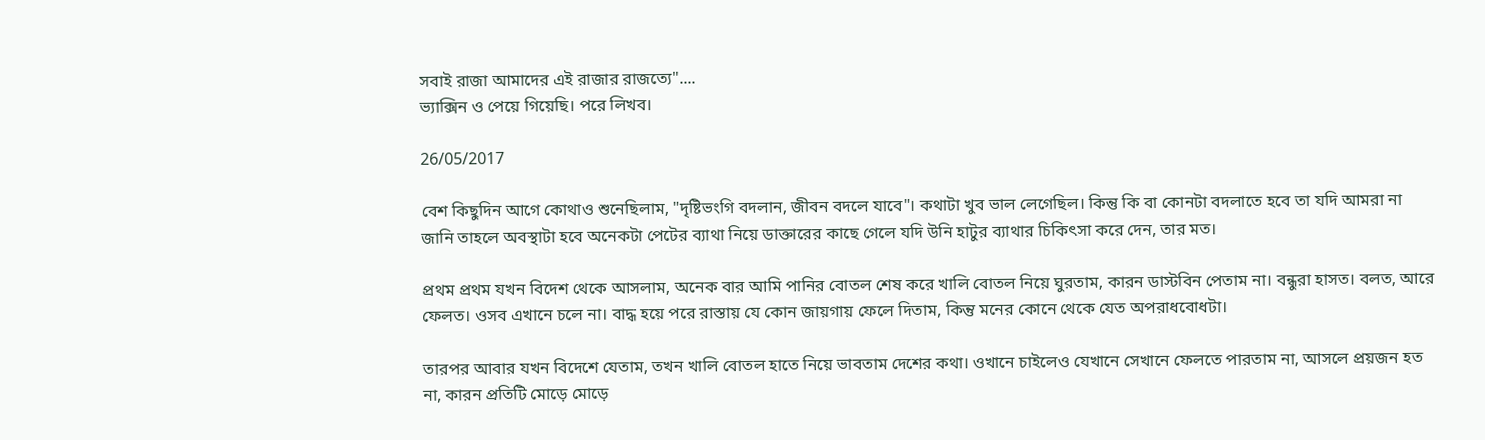সবাই রাজা আমাদের এই রাজার রাজত্যে"....
ভ্যাক্সিন ও পেয়ে গিয়েছি। পরে লিখব।

26/05/2017

বেশ কিছুদিন আগে কোথাও শুনেছিলাম, "দৃষ্টিভংগি বদলান, জীবন বদলে যাবে"। কথাটা খুব ভাল লেগেছিল। কিন্তু কি বা কোনটা বদলাতে হবে তা যদি আমরা না জানি তাহলে অবস্থাটা হবে অনেকটা পেটের ব্যাথা নিয়ে ডাক্তারের কাছে গেলে যদি উনি হাটুর ব্যাথার চিকিৎসা করে দেন, তার মত।

প্রথম প্রথম যখন বিদেশ থেকে আসলাম, অনেক বার আমি পানির বোতল শেষ করে খালি বোতল নিয়ে ঘুরতাম, কারন ডাস্টবিন পেতাম না। বন্ধুরা হাসত। বলত, আরে ফেলত। ওসব এখানে চলে না। বাদ্ধ হয়ে পরে রাস্তায় যে কোন জায়গায় ফেলে দিতাম, কিন্তু মনের কোনে থেকে যেত অপরাধবোধটা।

তারপর আবার যখন বিদেশে যেতাম, তখন খালি বোতল হাতে নিয়ে ভাবতাম দেশের কথা। ওখানে চাইলেও যেখানে সেখানে ফেলতে পারতাম না, আসলে প্রয়জন হত না, কারন প্রতিটি মোড়ে মোড়ে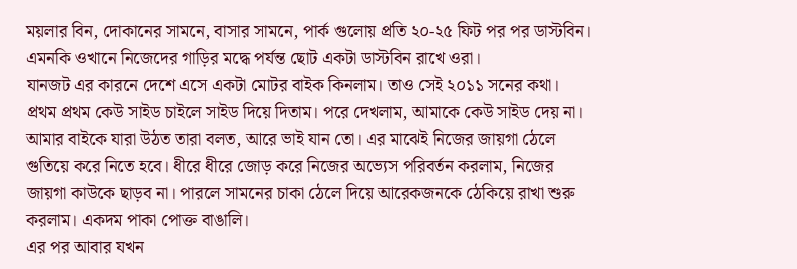ময়লার বিন, দোকানের সামনে, বাসার সামনে, পার্ক গুলোয় প্রতি ২০-২৫ ফিট পর পর ডাস্টবিন। এমনকি ওখানে নিজেদের গাড়ির মদ্ধে পর্যন্ত ছোট একটা ডাস্টবিন রাখে ওরা।
যানজট এর কারনে দেশে এসে একটা মোটর বাইক কিনলাম। তাও সেই ২০১১ সনের কথা। প্রথম প্রথম কেউ সাইড চাইলে সাইড দিয়ে দিতাম। পরে দেখলাম, আমাকে কেউ সাইড দেয় না। আমার বাইকে যারা উঠত তারা বলত, আরে ভাই যান তো। এর মাঝেই নিজের জায়গা ঠেলে গুতিয়ে করে নিতে হবে। ধীরে ধীরে জোড় করে নিজের অভ্যেস পরিবর্তন করলাম, নিজের জায়গা কাউকে ছাড়ব না। পারলে সামনের চাকা ঠেলে দিয়ে আরেকজনকে ঠেকিয়ে রাখা শুরু করলাম। একদম পাকা পোক্ত বাঙালি।
এর পর আবার যখন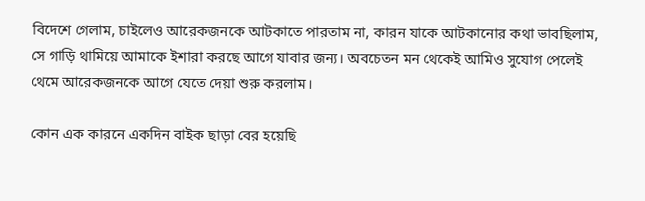বিদেশে গেলাম, চাইলেও আরেকজনকে আটকাতে পারতাম না, কারন যাকে আটকানোর কথা ভাবছিলাম, সে গাড়ি থামিয়ে আমাকে ইশারা করছে আগে যাবার জন্য। অবচেতন মন থেকেই আমিও সুযোগ পেলেই থেমে আরেকজনকে আগে যেতে দেয়া শুরু করলাম।

কোন এক কারনে একদিন বাইক ছাড়া বের হয়েছি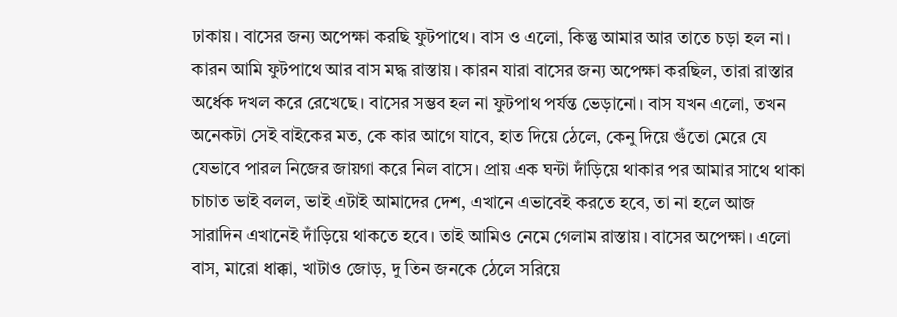ঢাকায়। বাসের জন্য অপেক্ষা করছি ফুটপাথে। বাস ও এলো, কিন্তু আমার আর তাতে চড়া হল না। কারন আমি ফুটপাথে আর বাস মদ্ধ রাস্তায়। কারন যারা বাসের জন্য অপেক্ষা করছিল, তারা রাস্তার অর্ধেক দখল করে রেখেছে। বাসের সম্ভব হল না ফুটপাথ পর্যন্ত ভেড়ানো। বাস যখন এলো, তখন অনেকটা সেই বাইকের মত, কে কার আগে যাবে, হাত দিয়ে ঠেলে, কেনু দিয়ে গুঁতো মেরে যে যেভাবে পারল নিজের জায়গা করে নিল বাসে। প্রায় এক ঘন্টা দাঁড়িয়ে থাকার পর আমার সাথে থাকা চাচাত ভাই বলল, ভাই এটাই আমাদের দেশ, এখানে এভাবেই করতে হবে, তা না হলে আজ সারাদিন এখানেই দাঁড়িয়ে থাকতে হবে। তাই আমিও নেমে গেলাম রাস্তায়। বাসের অপেক্ষা। এলো বাস, মারো ধাক্কা, খাটাও জোড়, দু তিন জনকে ঠেলে সরিয়ে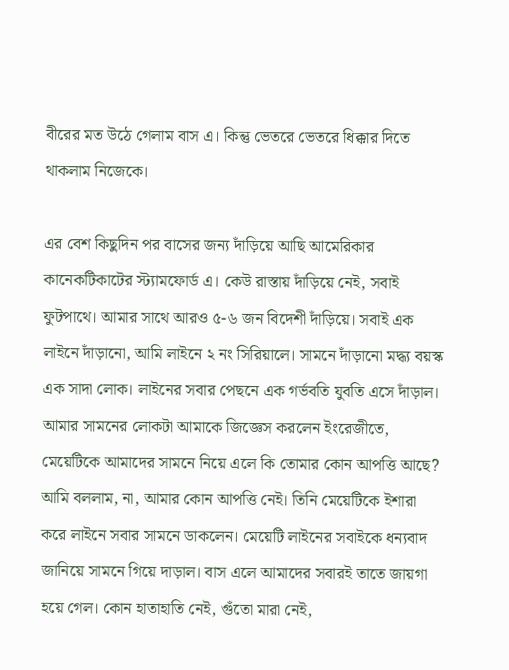বীরের মত উঠে গেলাম বাস এ। কিন্তু ভেতরে ভেতরে ধিক্কার দিতে থাকলাম নিজেকে।

এর বেশ কিছুদিন পর বাসের জন্য দাঁড়িয়ে আছি আমেরিকার কানেকটিকাটের স্ট্যামফোর্ড এ। কেউ রাস্তায় দাঁড়িয়ে নেই, সবাই ফুটপাথে। আমার সাথে আরও ৫-৬ জন বিদেশী দাঁড়িয়ে। সবাই এক লাইনে দাঁড়ানো, আমি লাইনে ২ নং সিরিয়ালে। সামনে দাঁড়ানো মদ্ধ্য বয়স্ক এক সাদা লোক। লাইনের সবার পেছনে এক গর্ভবতি যুবতি এসে দাঁড়াল। আমার সামনের লোকটা আমাকে জিজ্ঞেস করলেন ইংরেজীতে, মেয়েটিকে আমাদের সামনে নিয়ে এলে কি তোমার কোন আপত্তি আছে? আমি বললাম, না, আমার কোন আপত্তি নেই। তিনি মেয়েটিকে ইশারা করে লাইনে সবার সামনে ডাকলেন। মেয়েটি লাইনের সবাইকে ধন্যবাদ জানিয়ে সামনে গিয়ে দাড়াল। বাস এলে আমাদের সবারই তাতে জায়গা হয়ে গেল। কোন হাতাহাতি নেই, গুঁতো মারা নেই,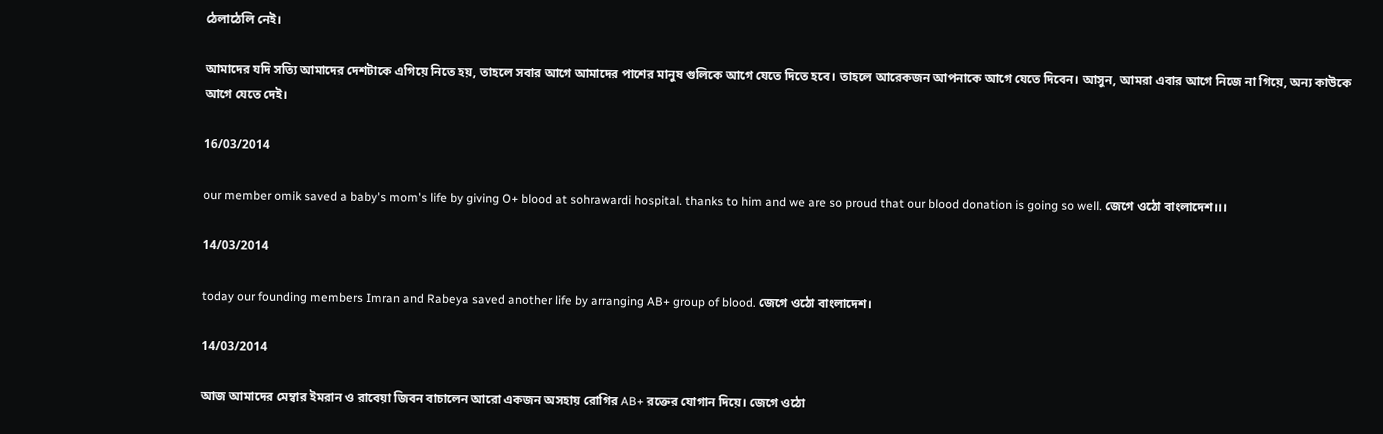ঠেলাঠেলি নেই।

আমাদের যদি সত্যি আমাদের দেশটাকে এগিয়ে নিতে হয়, তাহলে সবার আগে আমাদের পাশের মানুষ গুলিকে আগে যেতে দিতে হবে। তাহলে আরেকজন আপনাকে আগে যেতে দিবেন। আসুন, আমরা এবার আগে নিজে না গিয়ে, অন্য কাউকে আগে যেতে দেই।

16/03/2014

our member omik saved a baby's mom's life by giving O+ blood at sohrawardi hospital. thanks to him and we are so proud that our blood donation is going so well. জেগে ওঠো বাংলাদেশ।।।

14/03/2014

today our founding members Imran and Rabeya saved another life by arranging AB+ group of blood. জেগে ওঠো বাংলাদেশ।

14/03/2014

আজ আমাদের মেম্বার ইমরান ও রাবেয়া জিবন বাচালেন আরো একজন অসহায় রোগির AB+ রক্তের যোগান দিয়ে। জেগে ওঠো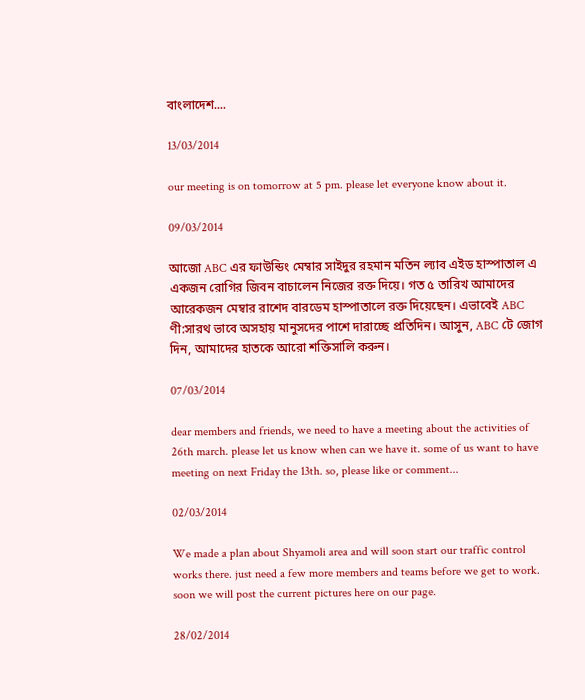বাংলাদেশ....

13/03/2014

our meeting is on tomorrow at 5 pm. please let everyone know about it.

09/03/2014

আজো ABC এর ফাউন্ডিং মেম্বার সাইদুর রহমান মতিন ল্যাব এইড হাস্পাতাল এ একজন রোগির জিবন বাচালেন নিজের রক্ত দিয়ে। গত ৫ তারিখ আমাদের আরেকজন মেম্বার রাশেদ বারডেম হাস্পাতালে রক্ত দিয়েছেন। এভাবেই ABC ণী:সারথ ভাবে অসহায় মানুসদের পাশে দারাচ্ছে প্রতিদিন। আসুন, ABC টে জোগ দিন, আমাদের হাতকে আরো শক্তিসালি করুন।

07/03/2014

dear members and friends, we need to have a meeting about the activities of 26th march. please let us know when can we have it. some of us want to have meeting on next Friday the 13th. so, please like or comment...

02/03/2014

We made a plan about Shyamoli area and will soon start our traffic control works there. just need a few more members and teams before we get to work. soon we will post the current pictures here on our page.

28/02/2014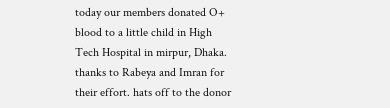today our members donated O+ blood to a little child in High Tech Hospital in mirpur, Dhaka. thanks to Rabeya and Imran for their effort. hats off to the donor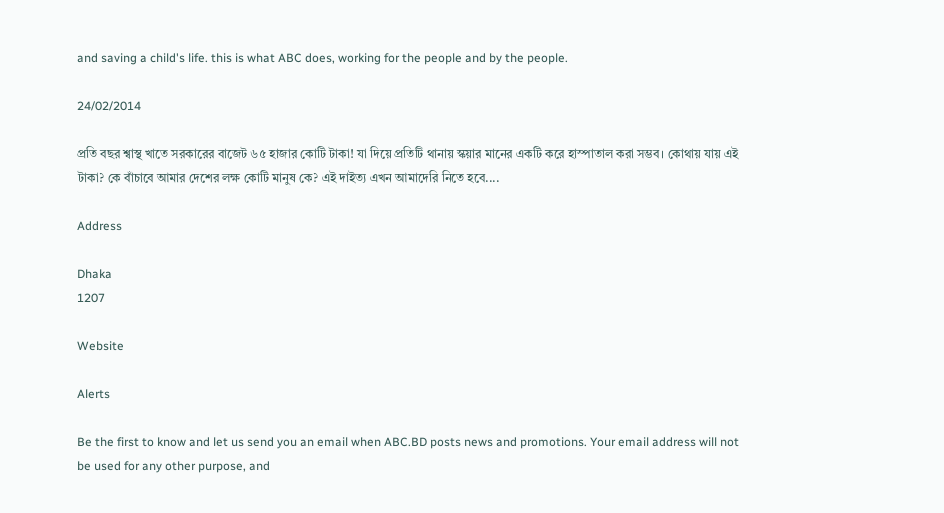and saving a child's life. this is what ABC does, working for the people and by the people.

24/02/2014

প্রতি বছর শ্বাস্থ খাতে সরকারের বাজেট ৬৫ হাজার কোটি টাকা! যা দিয়ে প্রতিটি থানায় স্কয়ার মানের একটি করে হাস্পাতাল করা সম্ভব। কোথায় যায় এই টাকা? কে বাঁচাবে আমার দেশের লক্ষ কোটি মানুষ কে? এই দাইত্য এখন আমাদেরি নিতে হবে....

Address

Dhaka
1207

Website

Alerts

Be the first to know and let us send you an email when ABC.BD posts news and promotions. Your email address will not be used for any other purpose, and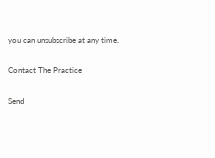you can unsubscribe at any time.

Contact The Practice

Send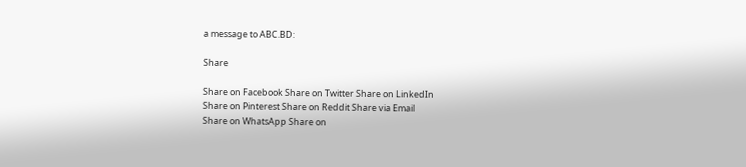a message to ABC.BD:

Share

Share on Facebook Share on Twitter Share on LinkedIn
Share on Pinterest Share on Reddit Share via Email
Share on WhatsApp Share on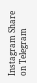Instagram Share on Telegram